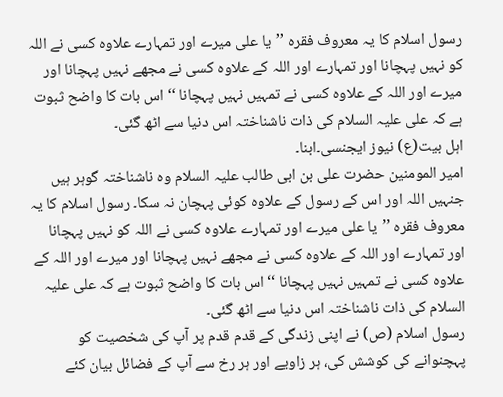رسول اسلام کا یہ معروف فقرہ ’’یا علی میرے اور تمہارے علاوہ کسی نے اللہ کو نہیں پہچانا اور تمہارے اور اللہ کے علاوہ کسی نے مجھے نہیں پہچانا اور میرے اور اللہ کے علاوہ کسی نے تمہیں نہیں پہچانا ‘‘ اس بات کا واضح ثبوت ہے کہ علی علیہ السلام کی ذات ناشناختہ اس دنیا سے اٹھ گئی۔
اہل بیت(ع) نیوز ایجنسی۔ابنا۔
امیر المومنین حضرت علی بن ابی طالب علیہ السلام وہ ناشناختہ گوہر ہیں جنہیں اللہ اور اس کے رسول کے علاوہ کوئی پہچان نہ سکا۔ رسول اسلام کا یہ معروف فقرہ ’’یا علی میرے اور تمہارے علاوہ کسی نے اللہ کو نہیں پہچانا اور تمہارے اور اللہ کے علاوہ کسی نے مجھے نہیں پہچانا اور میرے اور اللہ کے علاوہ کسی نے تمہیں نہیں پہچانا ‘‘ اس بات کا واضح ثبوت ہے کہ علی علیہ السلام کی ذات ناشناختہ اس دنیا سے اٹھ گئی۔
رسول اسلام (ص) نے اپنی زندگی کے قدم قدم پر آپ کی شخصیت کو پہچنوانے کی کوشش کی، ہر زاویے اور ہر رخ سے آپ کے فضائل بیان کئے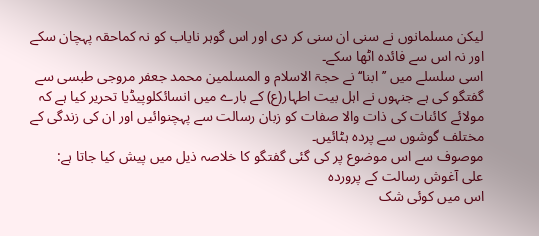لیکن مسلمانوں نے سنی ان سنی کر دی اور اس گوہر نایاب کو نہ کماحقہ پہچان سکے اور نہ اس سے فائدہ اٹھا سکے۔
اسی سلسلے میں ’’ابنا‘‘ نے حجۃ الاسلام و المسلمین محمد جعفر مروجی طبسی سے گفتگو کی ہے جنہوں نے اہل بیت اطہار(ع) کے بارے میں انسائکلوپیڈیا تحریر کیا ہے کہ مولائے کائنات کی ذات والا صفات کو زبان رسالت سے پہچنوائیں اور ان کی زندگی کے مختلف گوشوں سے پردہ ہٹائیں۔
موصوف سے اس موضوع پر کی گئی گفتگو کا خلاصہ ذیل میں پیش کیا جاتا ہے:
علی آغوش رسالت کے پروردہ
اس میں کوئی شک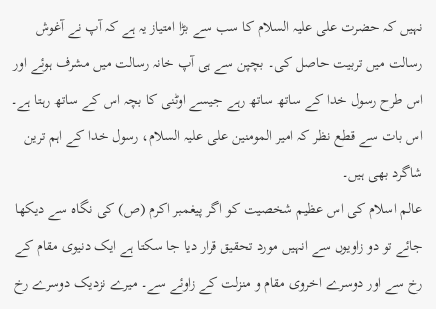نہیں کہ حضرت علی علیہ السلام کا سب سے بڑا امتیاز یہ ہے کہ آپ نے آغوش رسالت میں تربیت حاصل کی۔ بچپن سے ہی آپ خانہ رسالت میں مشرف ہوئے اور اس طرح رسول خدا کے ساتھ ساتھ رہے جیسے اوٹنی کا بچہ اس کے ساتھ رہتا ہے۔ اس بات سے قطع نظر کہ امیر المومنین علی علیہ السلام، رسول خدا کے اہم ترین شاگرد بھی ہیں۔
عالم اسلام کی اس عظیم شخصیت کو اگر پیغمبر اکرم (ص) کی نگاہ سے دیکھا جائے تو دو زاویوں سے انہیں مورد تحقیق قرار دیا جا سکتا ہے ایک دنیوی مقام کے رخ سے اور دوسرے اخروی مقام و منزلت کے زاوئے سے۔ میرے نزدیک دوسرے رخ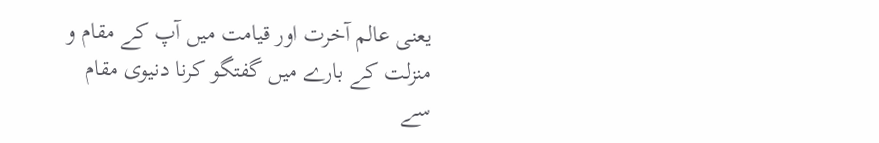یعنی عالم آخرت اور قیامت میں آپ کے مقام و منزلت کے بارے میں گفتگو کرنا دنیوی مقام سے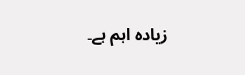زیادہ اہم ہے۔